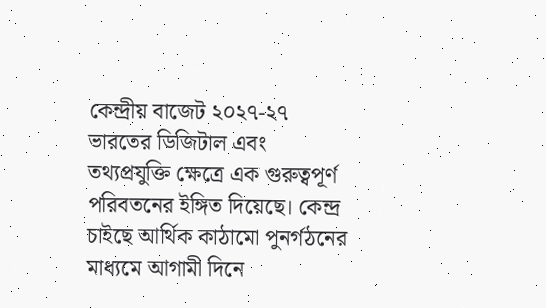কেন্দ্রীয় বাজেট ২০২৭-২৭ ভারতের ডিজিটাল এবং তথ্যপ্রযুক্তি ক্ষেত্রে এক গুরুত্বপূর্ণ পরিবতনের ইঙ্গিত দিয়েছে। কেন্দ্র চাইছে আর্থিক কাঠামো পুনর্গঠনের মাধ্যমে আগামী দিনে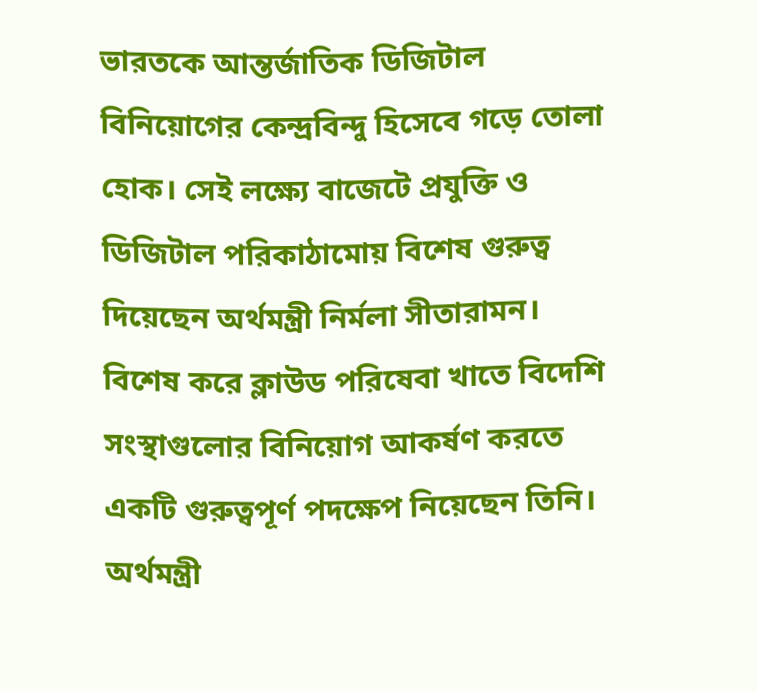ভারতকে আন্তর্জাতিক ডিজিটাল বিনিয়োগের কেন্দ্রবিন্দু হিসেবে গড়ে তোলা হোক। সেই লক্ষ্যে বাজেটে প্রযুক্তি ও ডিজিটাল পরিকাঠামোয় বিশেষ গুরুত্ব দিয়েছেন অর্থমন্ত্রী নির্মলা সীতারামন। বিশেষ করে ক্লাউড পরিষেবা খাতে বিদেশি সংস্থাগুলোর বিনিয়োগ আকর্ষণ করতে একটি গুরুত্বপূর্ণ পদক্ষেপ নিয়েছেন তিনি।
অর্থমন্ত্রী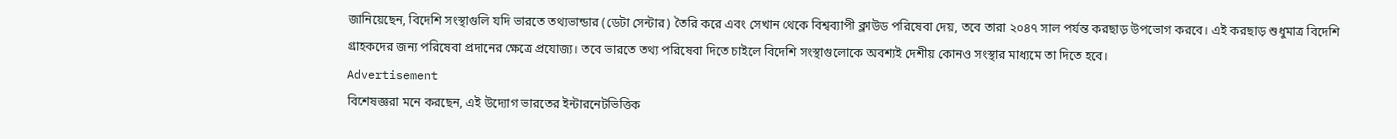জানিয়েছেন, বিদেশি সংস্থাগুলি যদি ভারতে তথ্যভান্ডার (ডেটা সেন্টার) তৈরি করে এবং সেখান থেকে বিশ্বব্যাপী ক্লাউড পরিষেবা দেয়, তবে তারা ২০৪৭ সাল পর্যন্ত করছাড় উপভোগ করবে। এই করছাড় শুধুমাত্র বিদেশি গ্রাহকদের জন্য পরিষেবা প্রদানের ক্ষেত্রে প্রযোজ্য। তবে ভারতে তথ্য পরিষেবা দিতে চাইলে বিদেশি সংস্থাগুলোকে অবশ্যই দেশীয় কোনও সংস্থার মাধ্যমে তা দিতে হবে।
Advertisement
বিশেষজ্ঞরা মনে করছেন, এই উদ্যোগ ভারতের ইন্টারনেটভিত্তিক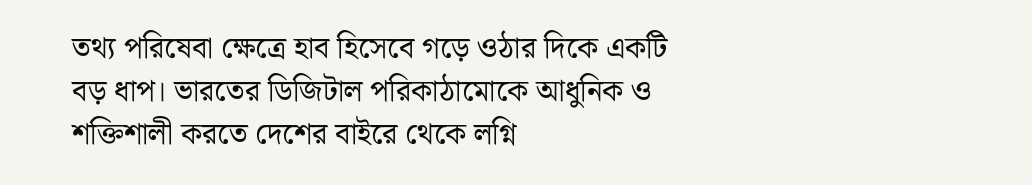তথ্য পরিষেবা ক্ষেত্রে হাব হিসেবে গড়ে ওঠার দিকে একটি বড় ধাপ। ভারতের ডিজিটাল পরিকাঠামোকে আধুনিক ও শক্তিশালী করতে দেশের বাইরে থেকে লগ্নি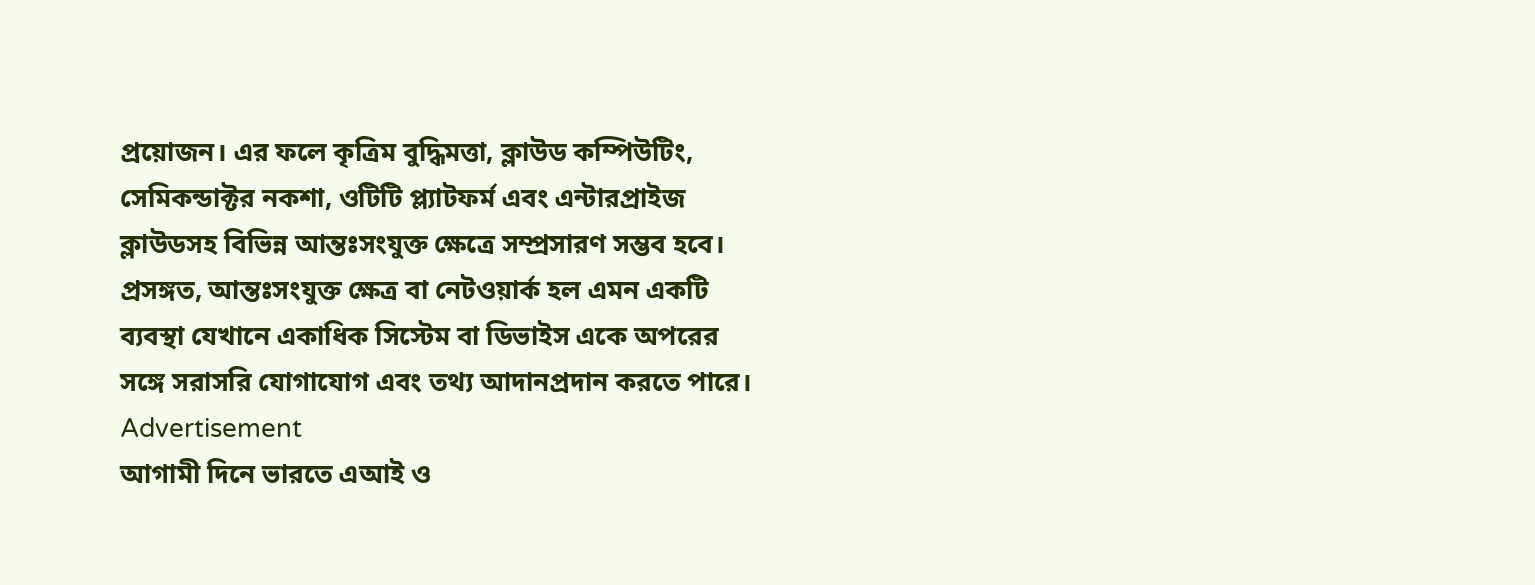প্রয়োজন। এর ফলে কৃত্রিম বুদ্ধিমত্তা, ক্লাউড কম্পিউটিং, সেমিকন্ডাক্টর নকশা, ওটিটি প্ল্যাটফর্ম এবং এন্টারপ্রাইজ ক্লাউডসহ বিভিন্ন আন্তঃসংযুক্ত ক্ষেত্রে সম্প্রসারণ সম্ভব হবে। প্রসঙ্গত, আন্তঃসংযুক্ত ক্ষেত্র বা নেটওয়ার্ক হল এমন একটি ব্যবস্থা যেখানে একাধিক সিস্টেম বা ডিভাইস একে অপরের সঙ্গে সরাসরি যোগাযোগ এবং তথ্য আদানপ্রদান করতে পারে।
Advertisement
আগামী দিনে ভারতে এআই ও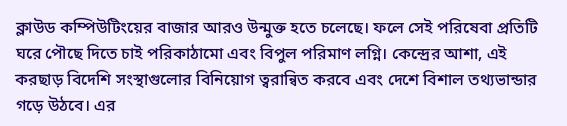ক্লাউড কম্পিউটিংয়ের বাজার আরও উন্মুক্ত হতে চলেছে। ফলে সেই পরিষেবা প্রতিটি ঘরে পৌছে দিতে চাই পরিকাঠামো এবং বিপুল পরিমাণ লগ্নি। কেন্দ্রের আশা, এই করছাড় বিদেশি সংস্থাগুলোর বিনিয়োগ ত্বরান্বিত করবে এবং দেশে বিশাল তথ্যভান্ডার গড়ে উঠবে। এর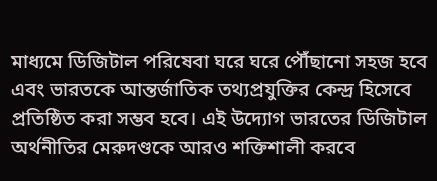মাধ্যমে ডিজিটাল পরিষেবা ঘরে ঘরে পৌঁছানো সহজ হবে এবং ভারতকে আন্তর্জাতিক তথ্যপ্রযুক্তির কেন্দ্র হিসেবে প্রতিষ্ঠিত করা সম্ভব হবে। এই উদ্যোগ ভারতের ডিজিটাল অর্থনীতির মেরুদণ্ডকে আরও শক্তিশালী করবে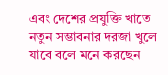এবং দেশের প্রযুক্তি খাতে নতুন সম্ভাবনার দরজা খুলে যাবে বলে মনে করছেন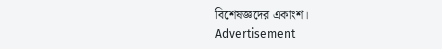বিশেষজ্ঞদের একাংশ।
Advertisement